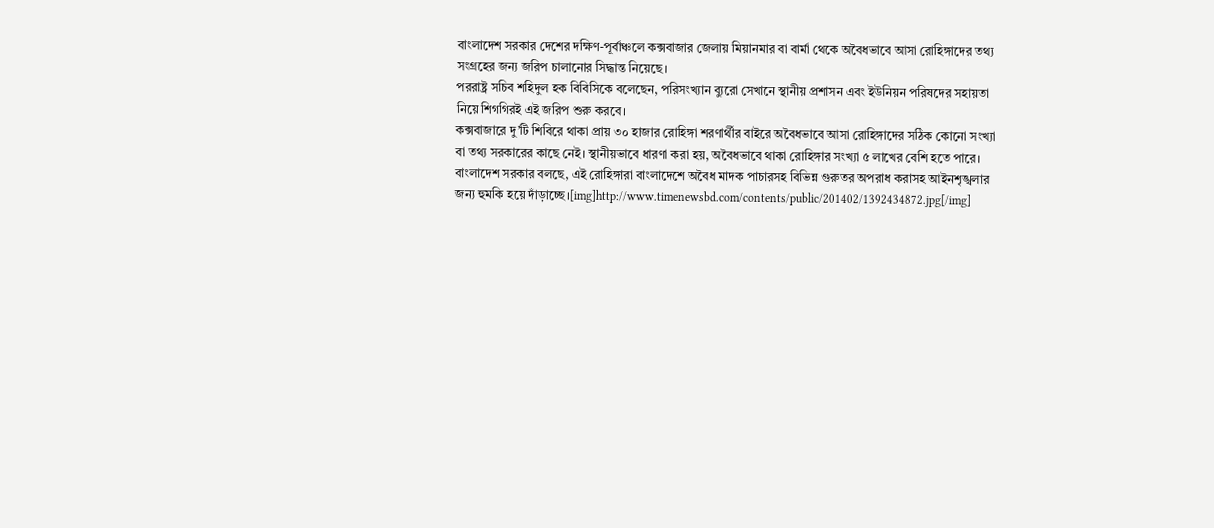বাংলাদেশ সরকার দেশের দক্ষিণ-পূর্বাঞ্চলে কক্সবাজার জেলায় মিয়ানমার বা বার্মা থেকে অবৈধভাবে আসা রোহিঙ্গাদের তথ্য সংগ্রহের জন্য জরিপ চালানোর সিদ্ধান্ত নিয়েছে।
পররাষ্ট্র সচিব শহিদুল হক বিবিসিকে বলেছেন, পরিসংখ্যান ব্যুরো সেখানে স্থানীয় প্রশাসন এবং ইউনিয়ন পরিষদের সহায়তা নিয়ে শিগগিরই এই জরিপ শুরু করবে।
কক্সবাজারে দু’টি শিবিরে থাকা প্রায় ৩০ হাজার রোহিঙ্গা শরণার্থীর বাইরে অবৈধভাবে আসা রোহিঙ্গাদের সঠিক কোনো সংখ্যা বা তথ্য সরকারের কাছে নেই। স্থানীয়ভাবে ধারণা করা হয়, অবৈধভাবে থাকা রোহিঙ্গার সংখ্যা ৫ লাখের বেশি হতে পারে।
বাংলাদেশ সরকার বলছে, এই রোহিঙ্গারা বাংলাদেশে অবৈধ মাদক পাচারসহ বিভিন্ন গুরুতর অপরাধ করাসহ আইনশৃঙ্খলার জন্য হুমকি হয়ে দাঁড়াচ্ছে।[img]http://www.timenewsbd.com/contents/public/201402/1392434872.jpg[/img]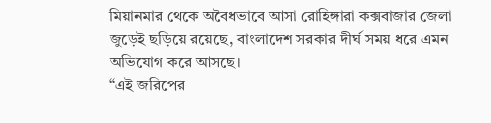মিয়ানমার থেকে অবৈধভাবে আসা রোহিঙ্গারা কক্সবাজার জেলা জুড়েই ছড়িয়ে রয়েছে, বাংলাদেশ সরকার দীর্ঘ সময় ধরে এমন অভিযোগ করে আসছে।
“এই জরিপের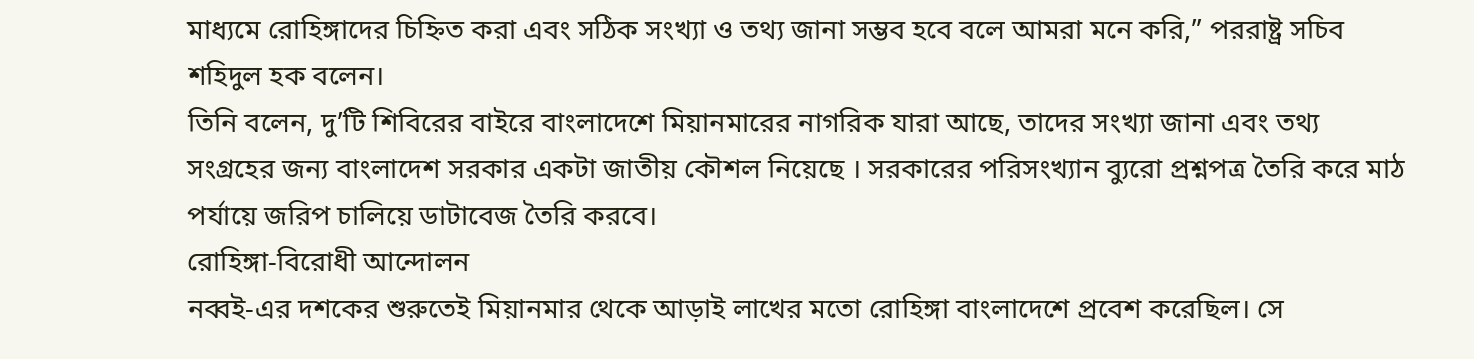মাধ্যমে রোহিঙ্গাদের চিহ্নিত করা এবং সঠিক সংখ্যা ও তথ্য জানা সম্ভব হবে বলে আমরা মনে করি,” পররাষ্ট্র সচিব শহিদুল হক বলেন।
তিনি বলেন, দু’টি শিবিরের বাইরে বাংলাদেশে মিয়ানমারের নাগরিক যারা আছে, তাদের সংখ্যা জানা এবং তথ্য সংগ্রহের জন্য বাংলাদেশ সরকার একটা জাতীয় কৌশল নিয়েছে । সরকারের পরিসংখ্যান ব্যুরো প্রশ্নপত্র তৈরি করে মাঠ পর্যায়ে জরিপ চালিয়ে ডাটাবেজ তৈরি করবে।
রোহিঙ্গা-বিরোধী আন্দোলন
নব্বই-এর দশকের শুরুতেই মিয়ানমার থেকে আড়াই লাখের মতো রোহিঙ্গা বাংলাদেশে প্রবেশ করেছিল। সে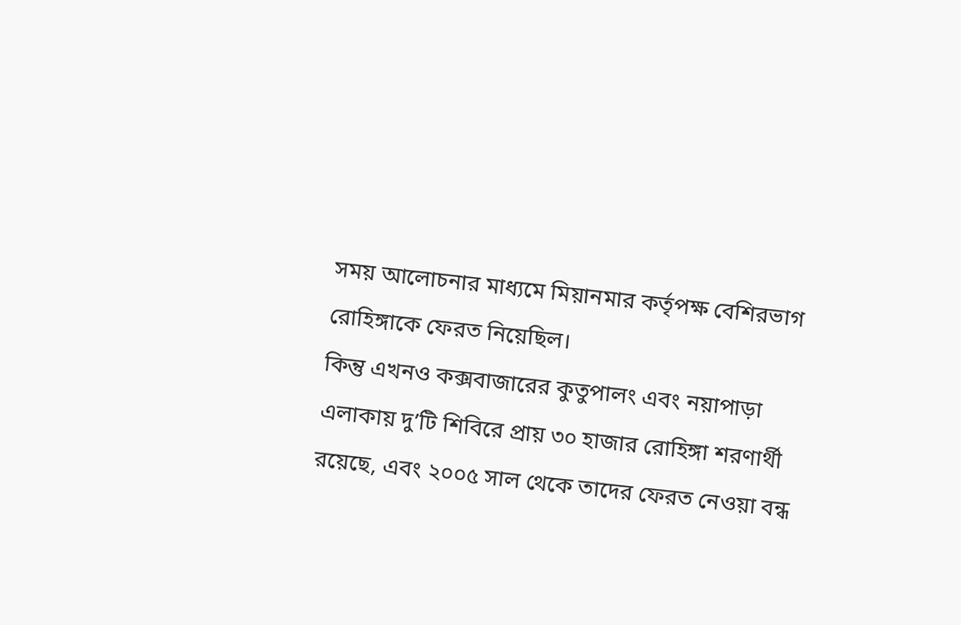সময় আলোচনার মাধ্যমে মিয়ানমার কর্তৃপক্ষ বেশিরভাগ রোহিঙ্গাকে ফেরত নিয়েছিল।
কিন্তু এখনও কক্সবাজারের কুতুপালং এবং নয়াপাড়া এলাকায় দু’টি শিবিরে প্রায় ৩০ হাজার রোহিঙ্গা শরণার্থী রয়েছে, এবং ২০০৫ সাল থেকে তাদের ফেরত নেওয়া বন্ধ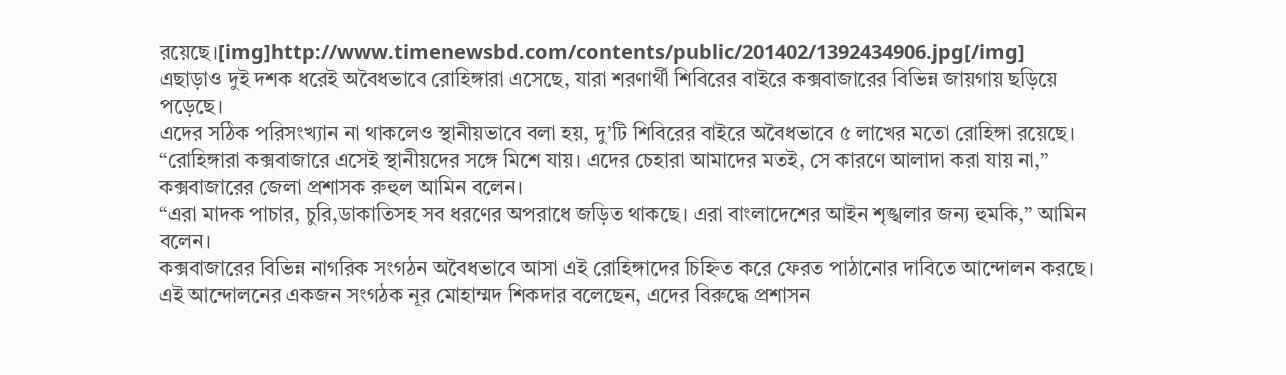রয়েছে।[img]http://www.timenewsbd.com/contents/public/201402/1392434906.jpg[/img]
এছাড়াও দুই দশক ধরেই অবৈধভাবে রোহিঙ্গারা এসেছে, যারা শরণার্থী শিবিরের বাইরে কক্সবাজারের বিভিন্ন জায়গায় ছড়িয়ে পড়েছে।
এদের সঠিক পরিসংখ্যান না থাকলেও স্থানীয়ভাবে বলা হয়, দু’টি শিবিরের বাইরে অবৈধভাবে ৫ লাখের মতো রোহিঙ্গা রয়েছে।
“রোহিঙ্গারা কক্সবাজারে এসেই স্থানীয়দের সঙ্গে মিশে যায়। এদের চেহারা আমাদের মতই, সে কারণে আলাদা করা যায় না,” কক্সবাজারের জেলা প্রশাসক রুহুল আমিন বলেন।
“এরা মাদক পাচার, চুরি,ডাকাতিসহ সব ধরণের অপরাধে জড়িত থাকছে। এরা বাংলাদেশের আইন শৃঙ্খলার জন্য হুমকি,” আমিন বলেন।
কক্সবাজারের বিভিন্ন নাগরিক সংগঠন অবৈধভাবে আসা এই রোহিঙ্গাদের চিহ্নিত করে ফেরত পাঠানোর দাবিতে আন্দোলন করছে।
এই আন্দোলনের একজন সংগঠক নূর মোহাম্মদ শিকদার বলেছেন, এদের বিরুদ্ধে প্রশাসন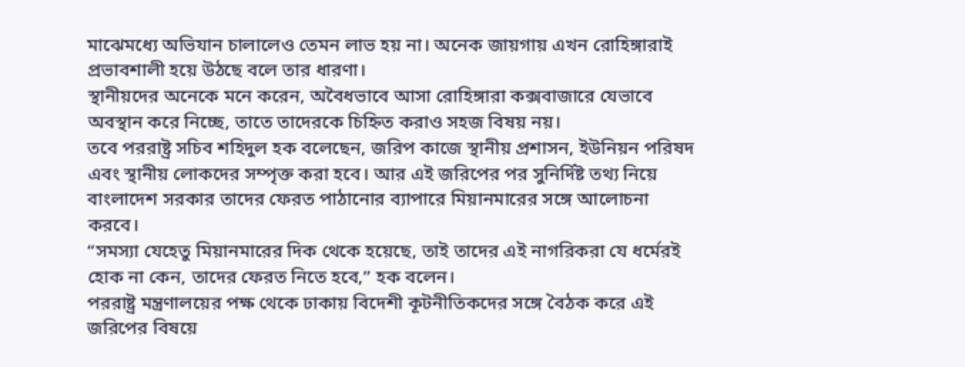মাঝেমধ্যে অভিযান চালালেও তেমন লাভ হয় না। অনেক জায়গায় এখন রোহিঙ্গারাই প্রভাবশালী হয়ে উঠছে বলে তার ধারণা।
স্থানীয়দের অনেকে মনে করেন, অবৈধভাবে আসা রোহিঙ্গারা কক্সবাজারে যেভাবে অবস্থান করে নিচ্ছে, তাতে তাদেরকে চিহ্নিত করাও সহজ বিষয় নয়।
তবে পররাষ্ট্র সচিব শহিদুল হক বলেছেন, জরিপ কাজে স্থানীয় প্রশাসন, ইউনিয়ন পরিষদ এবং স্থানীয় লোকদের সম্পৃক্ত করা হবে। আর এই জরিপের পর সুনির্দিষ্ট তথ্য নিয়ে বাংলাদেশ সরকার তাদের ফেরত পাঠানোর ব্যাপারে মিয়ানমারের সঙ্গে আলোচনা করবে।
“সমস্যা যেহেতু মিয়ানমারের দিক থেকে হয়েছে, তাই তাদের এই নাগরিকরা যে ধর্মেরই হোক না কেন, তাদের ফেরত নিতে হবে,” হক বলেন।
পররাষ্ট্র মন্ত্রণালয়ের পক্ষ থেকে ঢাকায় বিদেশী কূটনীতিকদের সঙ্গে বৈঠক করে এই জরিপের বিষয়ে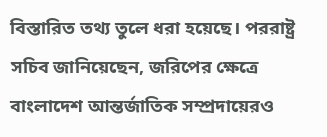বিস্তারিত তথ্য তুলে ধরা হয়েছে। পররাষ্ট্র সচিব জানিয়েছেন, জরিপের ক্ষেত্রে বাংলাদেশ আন্তর্জাতিক সম্প্রদায়েরও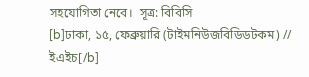সহযোগিতা নেবে।  সূত্র: বিবিসি
[b]ঢাকা, ১৫, ফেব্রুয়ারি (টাইমনিউজবিডিডটকম) // ইএইচ[/b]